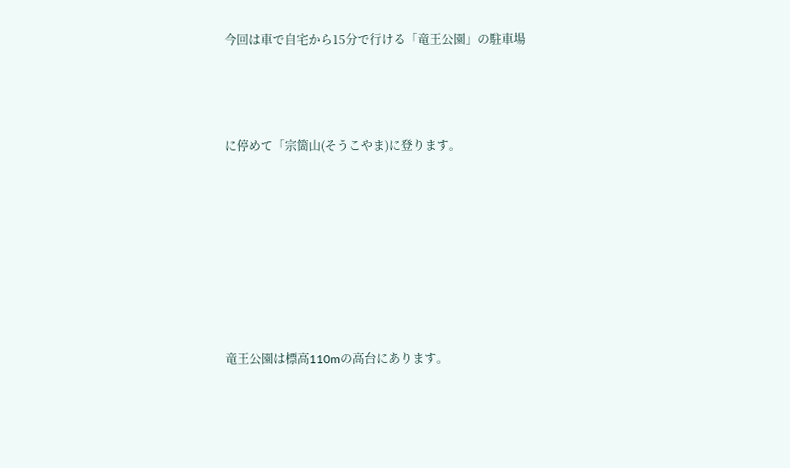今回は車で自宅から15分で行ける「竜王公園」の駐車場



に停めて「宗箇山(そうこやま)に登ります。







竜王公園は標高110mの高台にあります。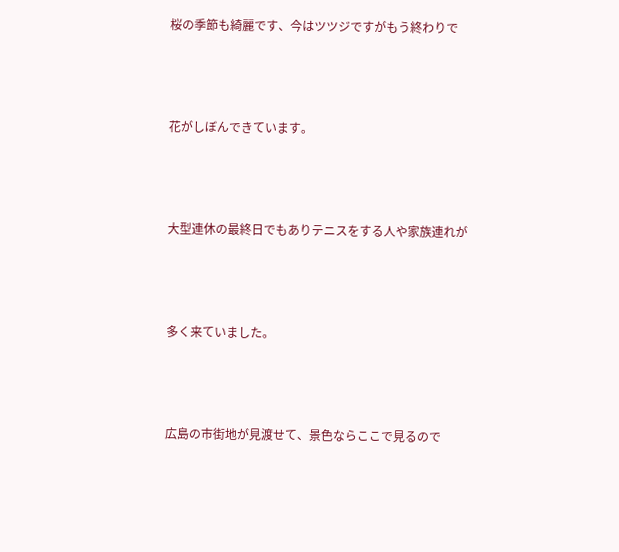桜の季節も綺麗です、今はツツジですがもう終わりで



花がしぼんできています。



大型連休の最終日でもありテニスをする人や家族連れが



多く来ていました。



広島の市街地が見渡せて、景色ならここで見るので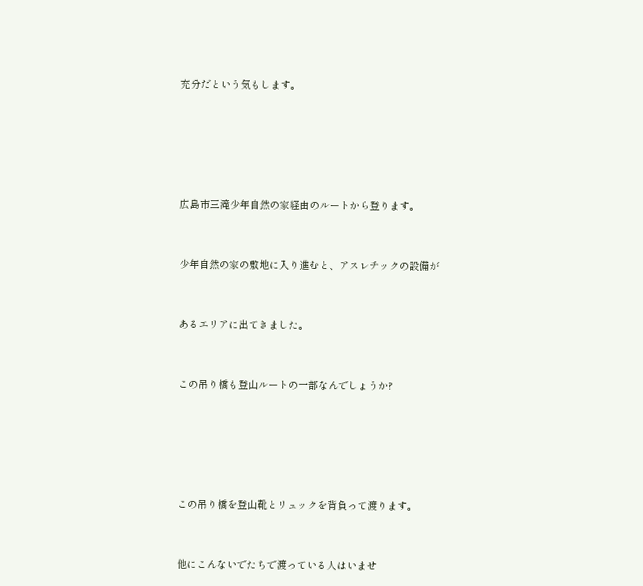充分だという気もします。







広島市三滝少年自然の家経由のルートから登ります。



少年自然の家の敷地に入り進むと、アスレチックの設備が



あるエリアに出てきました。



この吊り橋も登山ルートの一部なんでしょうか?







この吊り橋を登山靴とリュックを背負って渡ります。



他にこんないでたちで渡っている人はいませ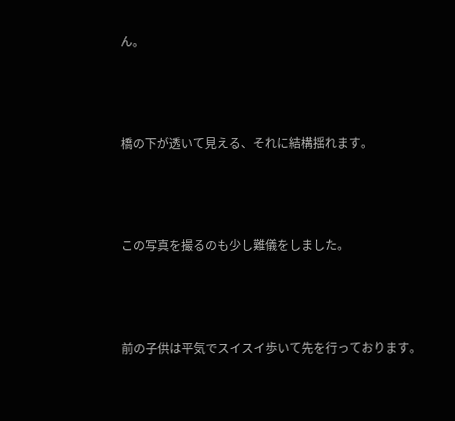ん。



橋の下が透いて見える、それに結構揺れます。



この写真を撮るのも少し難儀をしました。



前の子供は平気でスイスイ歩いて先を行っております。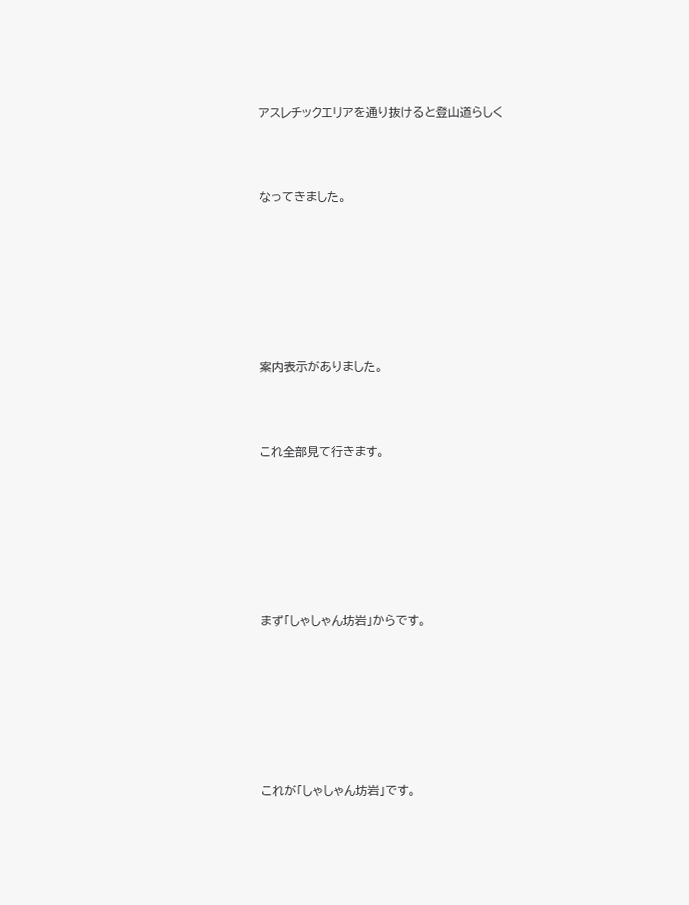アスレチックエリアを通り抜けると登山道らしく



なってきました。







案内表示がありました。



これ全部見て行きます。







まず「しゃしゃん坊岩」からです。







これが「しゃしゃん坊岩」です。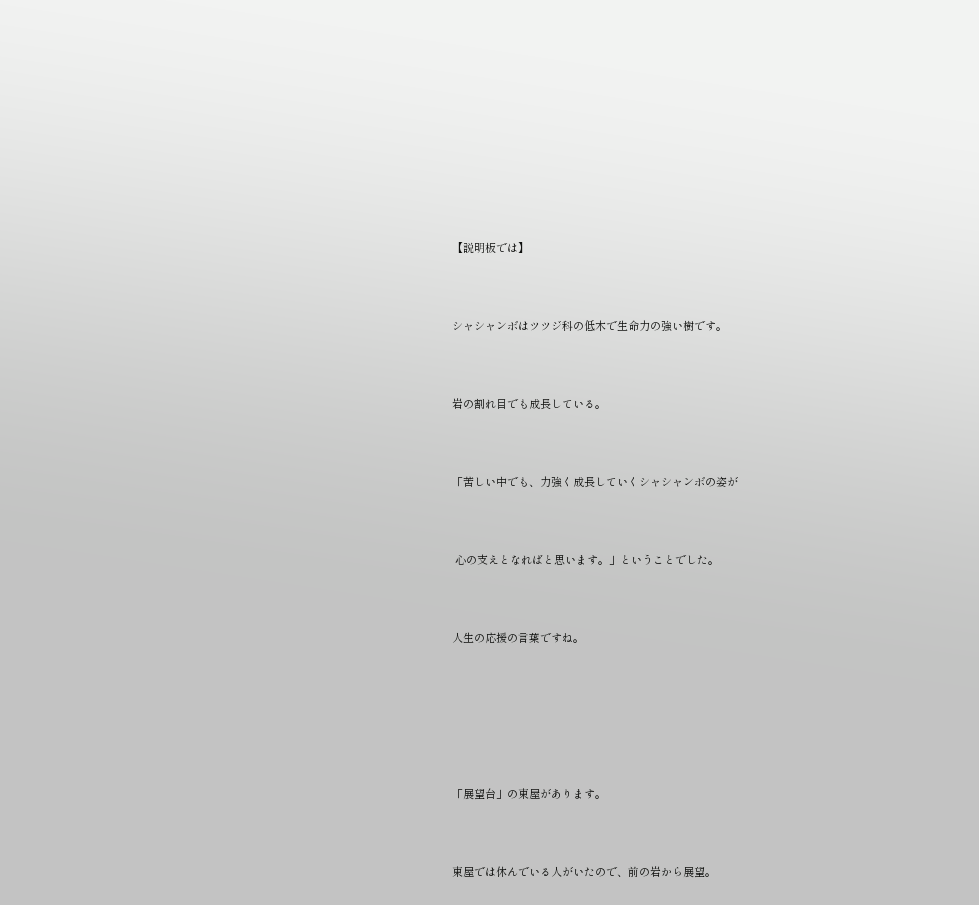【説明板では】



シャシャンボはツツジ科の低木で生命力の強い樹です。



岩の割れ目でも成長している。



「苦しい中でも、力強く成長していくシャシャンボの姿が



 心の支えとなればと思います。」ということでした。



人生の応援の言葉ですね。







「展望台」の東屋があります。



東屋では休んでいる人がいたので、前の岩から展望。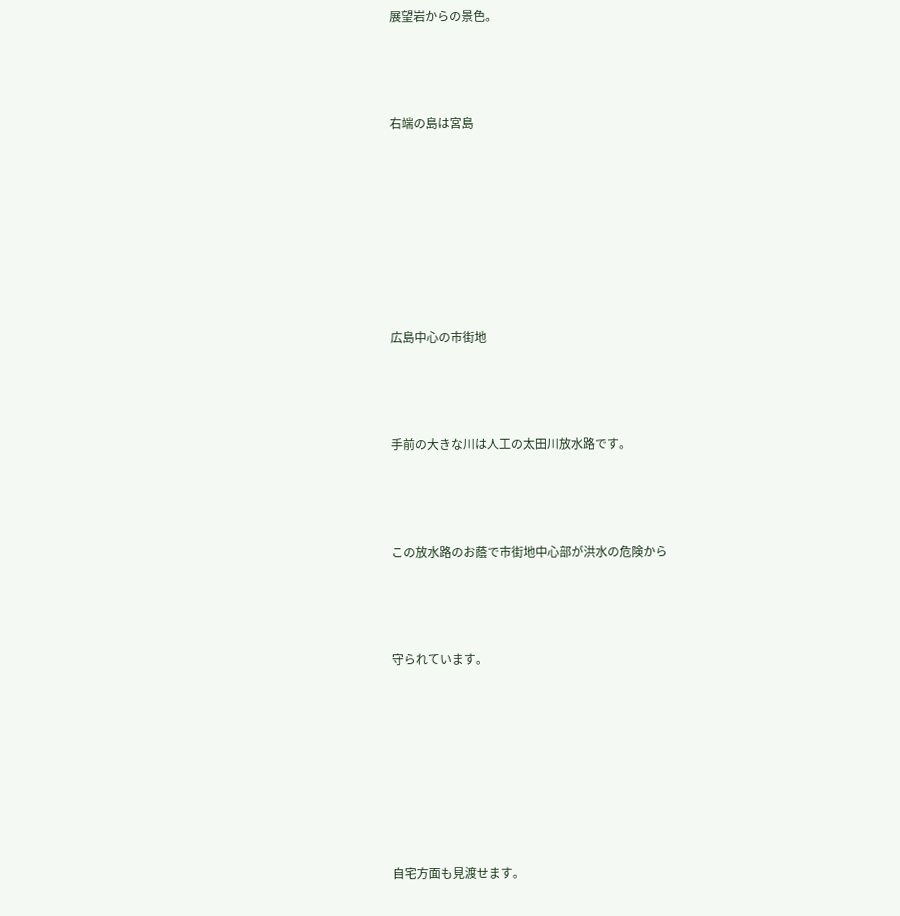展望岩からの景色。



右端の島は宮島







広島中心の市街地



手前の大きな川は人工の太田川放水路です。



この放水路のお蔭で市街地中心部が洪水の危険から



守られています。







自宅方面も見渡せます。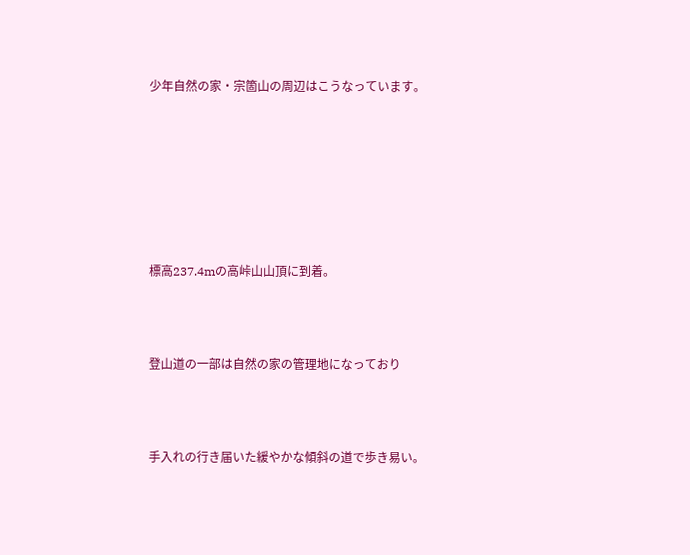少年自然の家・宗箇山の周辺はこうなっています。







標高237.4mの高峠山山頂に到着。



登山道の一部は自然の家の管理地になっており



手入れの行き届いた緩やかな傾斜の道で歩き易い。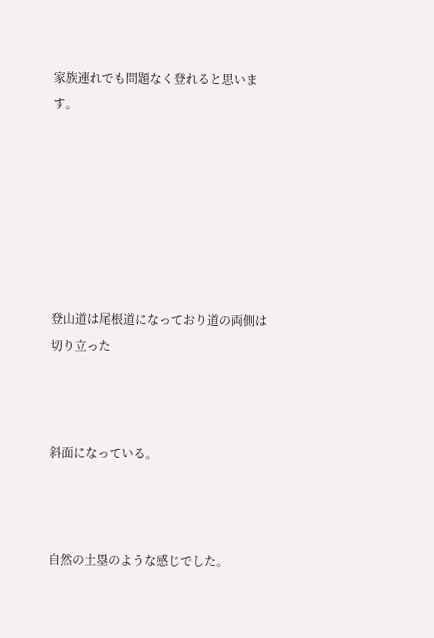家族連れでも問題なく登れると思います。







登山道は尾根道になっており道の両側は切り立った



斜面になっている。



自然の土塁のような感じでした。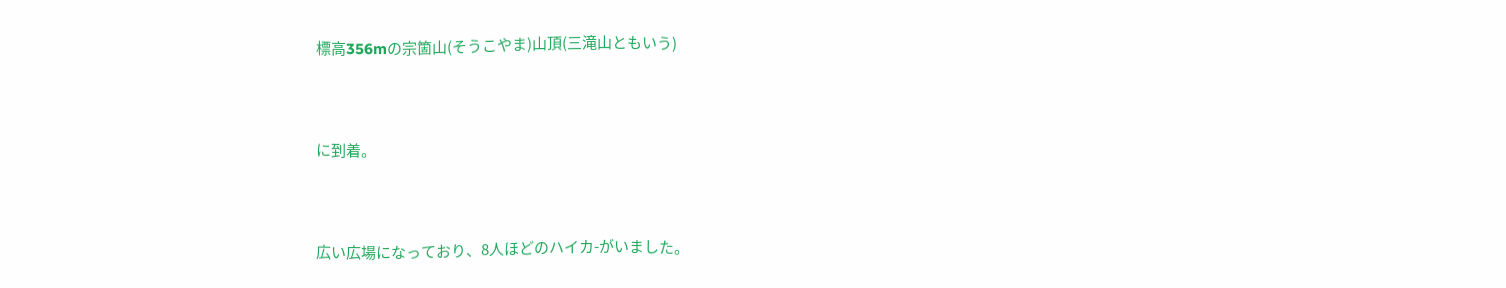標高356mの宗箇山(そうこやま)山頂(三滝山ともいう)



に到着。



広い広場になっており、8人ほどのハイカ-がいました。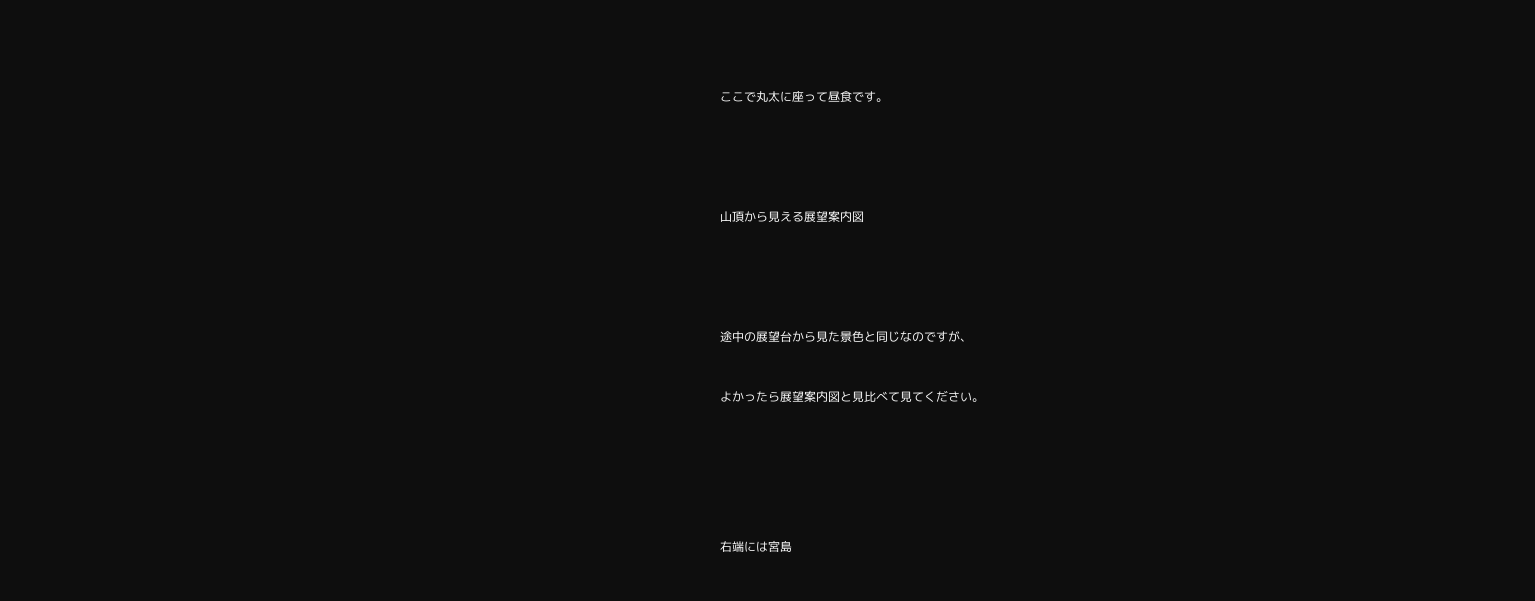ここで丸太に座って昼食です。







山頂から見える展望案内図







途中の展望台から見た景色と同じなのですが、



よかったら展望案内図と見比べて見てください。









右端には宮島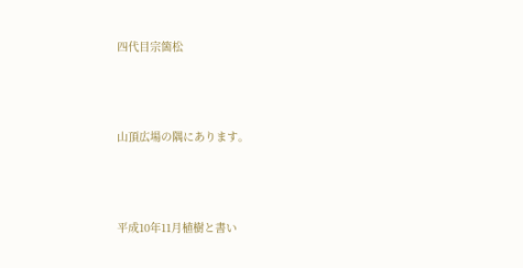四代目宗箇松



山頂広場の隅にあります。



平成10年11月植樹と書い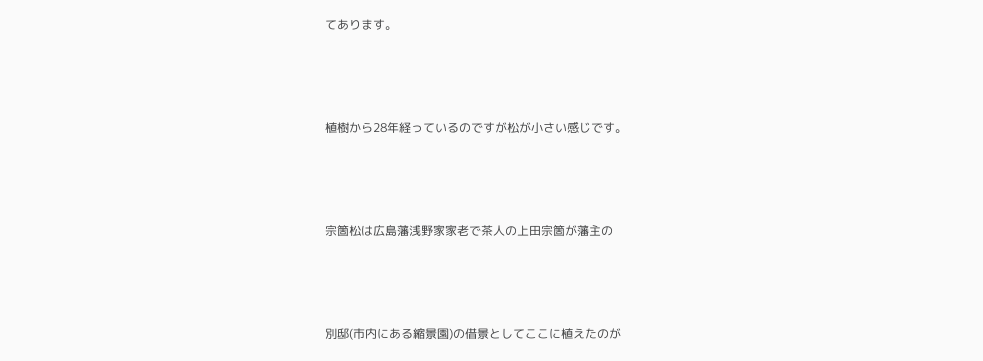てあります。



植樹から28年経っているのですが松が小さい感じです。



宗箇松は広島藩浅野家家老で茶人の上田宗箇が藩主の



別邸(市内にある縮景園)の借景としてここに植えたのが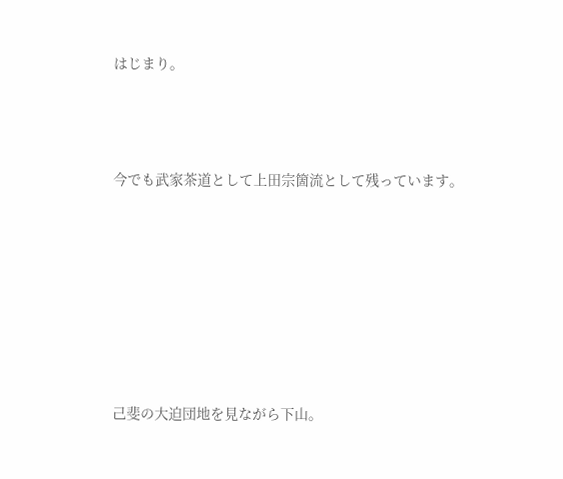はじまり。



今でも武家茶道として上田宗箇流として残っています。







己斐の大迫団地を見ながら下山。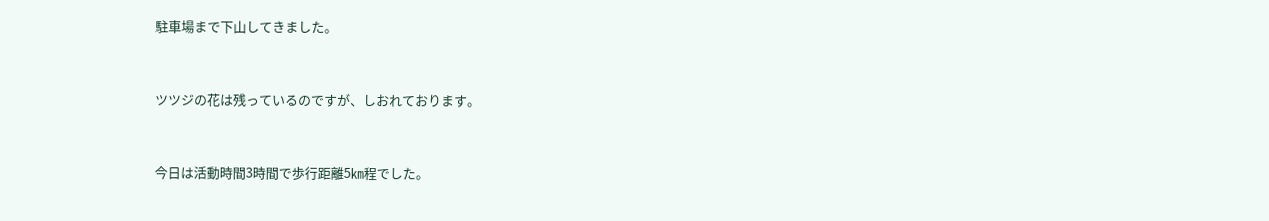駐車場まで下山してきました。



ツツジの花は残っているのですが、しおれております。



今日は活動時間3時間で歩行距離5㎞程でした。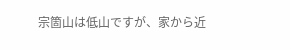宗箇山は低山ですが、家から近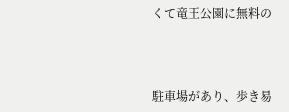くて竜王公園に無料の



駐車場があり、歩き易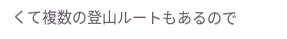くて複数の登山ルートもあるので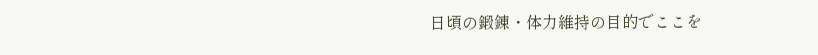日頃の鍛錬・体力維持の目的でここを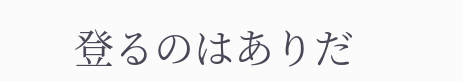登るのはありだ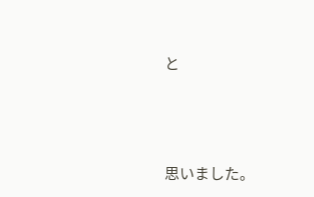と



思いました。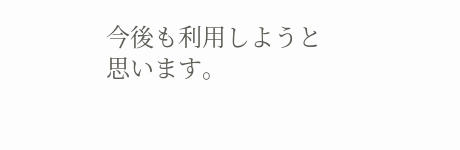今後も利用しようと思います。